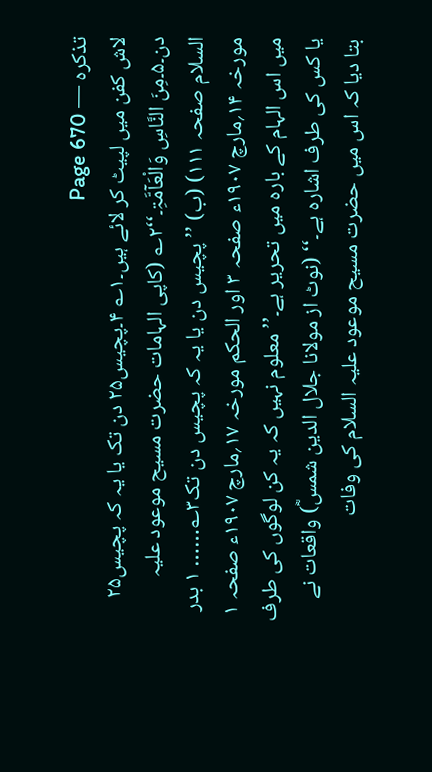تذکرہ — Page 670
لاش کفن میں لپیٹ کر لائے ہیں۔۱؎ ۴۔پچیس۲۵ دن تک یا یہ کہ پچیس۲۵ دن۔۵۔مِنَ النَّاسِ وَالْعَآمَّۃِ۔‘‘۲؎ (کاپی الہامات حضرت مسیح موعود علیہ السلام صفحہ ۱۱۱) (ب) ’’پچیس دن یا یہ کہ پچیس دن تک۳؎…… ۱ بدر مورخہ ۱۴؍مارچ ۱۹۰۷ء صفحہ ۳ اور الحکم مورخہ ۱۷؍مارچ ۱۹۰۷ء صفحہ ۱ میں اس الہام کے بارہ میں تحریر ہے۔’’ معلوم نہیں کہ یہ کن لوگوں کی طرف یا کس کی طرف اشارہ ہے۔‘‘ (نوٹ از مولانا جلال الدین شمسؓ) واقعات نے بتا دیا کہ اس میں حضرت مسیح موعود علیہ السلام کی وفات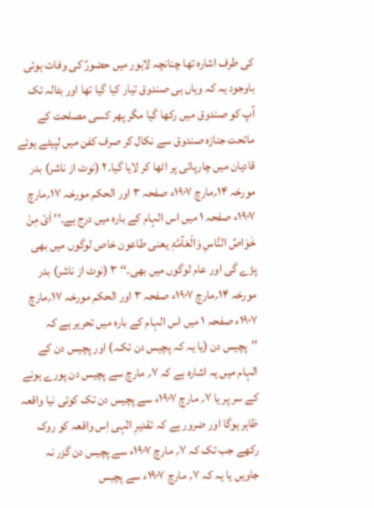کی طرف اشارہ تھا چنانچہ لاہور میں حضورؑ کی وفات ہوئی باوجود یہ کہ وہاں ہی صندوق تیار کیا گیا تھا اور بٹالہ تک آپ کو صندوق میں رکھا گیا مگر پھر کسی مصلحت کے ماتحت جنازہ صندوق سے نکال کر صرف کفن میں لپیٹے ہوئے قادیان میں چارپائی پر اٹھا کر لایا گیا۔۲ (نوٹ از ناشر) بدر مورخہ ۱۴؍مارچ ۱۹۰۷ء صفحہ ۳ اور الحکم مورخہ ۱۷؍مارچ ۱۹۰۷ء صفحہ ۱ میں اس الہام کے بارہ میں درج ہے۔’’ اَیْ مِنْ خَوَاصِّ النَّاسِ وَالْعَآمَّۃِ یعنی طاعون خاص لوگوں میں بھی پڑے گی اور عام لوگوں میں بھی۔‘‘ ۳ (نوٹ از ناشر) بدر مورخہ ۱۴؍مارچ ۱۹۰۷ء صفحہ ۳ اور الحکم مورخہ ۱۷؍مارچ ۱۹۰۷ء صفحہ ۱ میں اس الہام کے بارہ میں تحریر ہے کہ ’’پچیس دن (یا یہ کہ پچیس دن تک۔) اور پچیس دن کے الہام میں یہ اشارہ ہے کہ ۷؍ مارچ سے پچیس دن پورے ہونے کے سر پر یا ۷؍ مارچ ۱۹۰۷ء سے پچیس دن تک کوئی نیا واقعہ ظاہر ہوگا اور ضرور ہے کہ تقدیرِ الٰہی اِس واقعہ کو روک رکھے جب تک کہ ۷؍ مارچ ۱۹۰۷ء سے پچیس دن گزر نہ جاویں یا یہ کہ ۷؍ مارچ ۱۹۰۷ء سے پچیس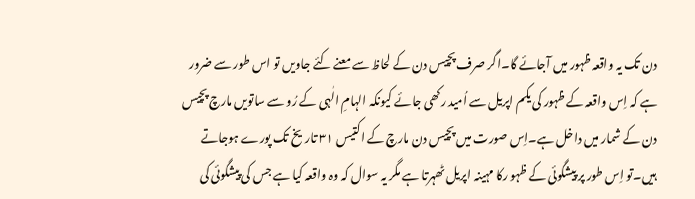دن تک یہ واقعہ ظہور میں آجائے گا۔اگر صرف پچیس دن کے لحاظ سے معنے کئے جاویں تو اس طور سے ضرور ہے کہ اِس واقعہ کے ظہور کی یکم اپریل سے اُمید رکھی جائے کیونکہ الہامِ الٰہی کے رُو سے ساتویں مارچ پچیس دن کے شمار میں داخل ہے۔اِس صورت میں پچیس دن مارچ کے اکتیس ۳۱ تاریخ تک پورے ہوجاتے ہیں۔تو اِس طور پر پیشگوئی کے ظہو رکا مہینہ اپریل ٹھہرتا ہے مگر یہ سوال کہ وہ واقعہ کیا ہے جس کی پیشگوئی کی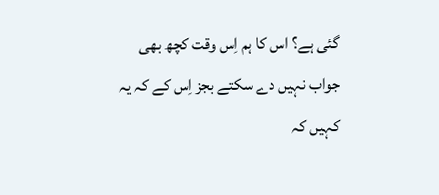گئی ہے؟ اس کا ہم اِس وقت کچھ بھی جواب نہیں دے سکتے بجز اِس کے کہ یہ کہیں کہ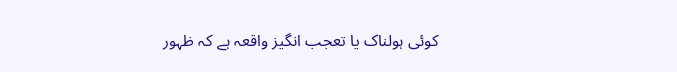کوئی ہولناک یا تعجب انگیز واقعہ ہے کہ ظہور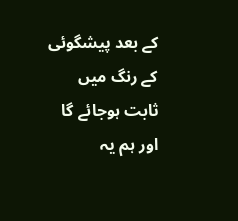کے بعد پیشگوئی کے رنگ میں ثابت ہوجائے گا اور ہم یہ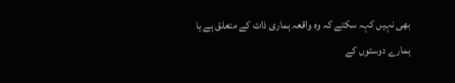بھی نہیں کہہ سکتے کہ وہ واقعہ ہماری ذات کے متعلق ہے یا ہمارے دوستوں کے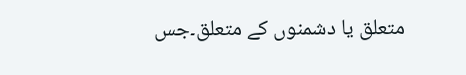متعلق یا دشمنوں کے متعلق۔جس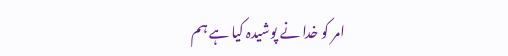امر کو خدا نے پوشیدہ کیا ہے ہم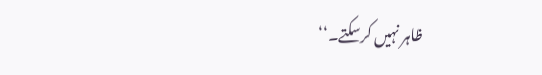ظاہر نہیں کرسکتے۔‘‘